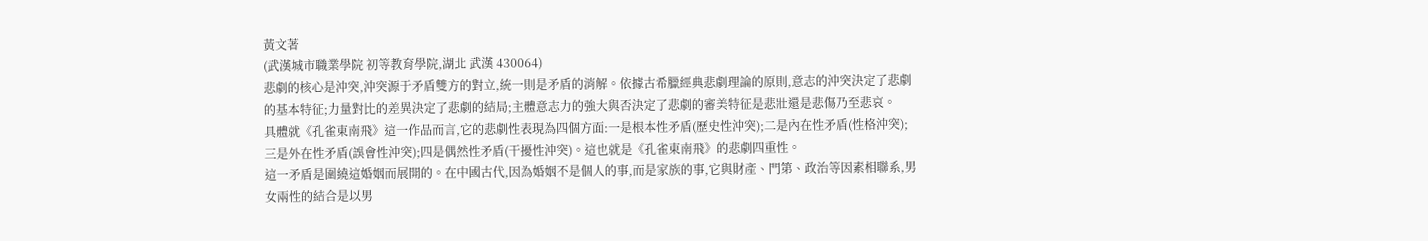黃文著
(武漢城市職業學院 初等教育學院,湖北 武漢 430064)
悲劇的核心是沖突,沖突源于矛盾雙方的對立,統一則是矛盾的消解。依據古希臘經典悲劇理論的原則,意志的沖突決定了悲劇的基本特征;力量對比的差異決定了悲劇的結局;主體意志力的強大與否決定了悲劇的審美特征是悲壯還是悲傷乃至悲哀。
具體就《孔雀東南飛》這一作品而言,它的悲劇性表現為四個方面:一是根本性矛盾(歷史性沖突);二是內在性矛盾(性格沖突);三是外在性矛盾(誤會性沖突);四是偶然性矛盾(干擾性沖突)。這也就是《孔雀東南飛》的悲劇四重性。
這一矛盾是圍繞這婚姻而展開的。在中國古代,因為婚姻不是個人的事,而是家族的事,它與財產、門第、政治等因素相聯系,男女兩性的結合是以男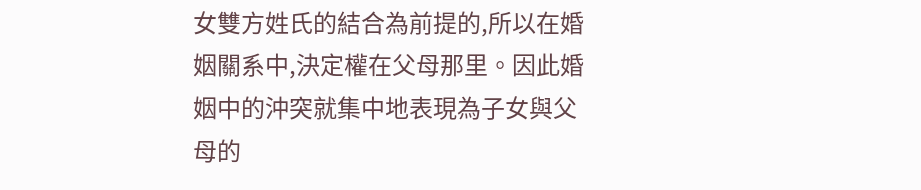女雙方姓氏的結合為前提的,所以在婚姻關系中,決定權在父母那里。因此婚姻中的沖突就集中地表現為子女與父母的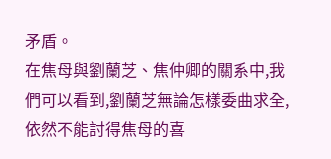矛盾。
在焦母與劉蘭芝、焦仲卿的關系中,我們可以看到,劉蘭芝無論怎樣委曲求全,依然不能討得焦母的喜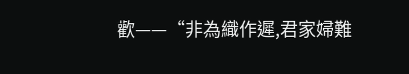歡——“非為織作遲,君家婦難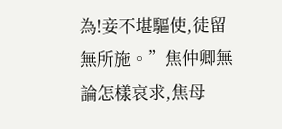為!妾不堪驅使,徒留無所施。”焦仲卿無論怎樣哀求,焦母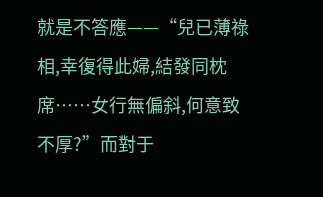就是不答應——“兒已薄祿相,幸復得此婦,結發同枕席……女行無偏斜,何意致不厚?”而對于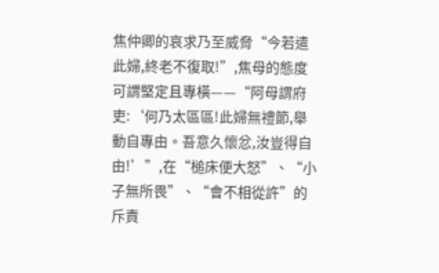焦仲卿的哀求乃至威脅“今若遣此婦,終老不復取!”,焦母的態度可謂堅定且專橫——“阿母謂府吏:‘何乃太區區!此婦無禮節,舉動自專由。吾意久懷忿,汝豈得自由!’”,在“槌床便大怒”、“小子無所畏”、“會不相從許”的斥責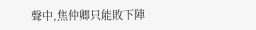聲中,焦仲卿只能敗下陣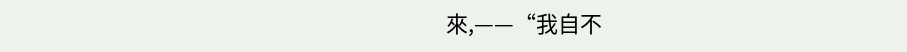來,——“我自不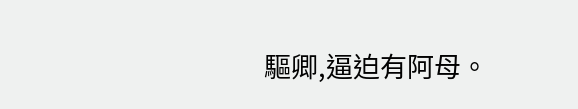驅卿,逼迫有阿母。